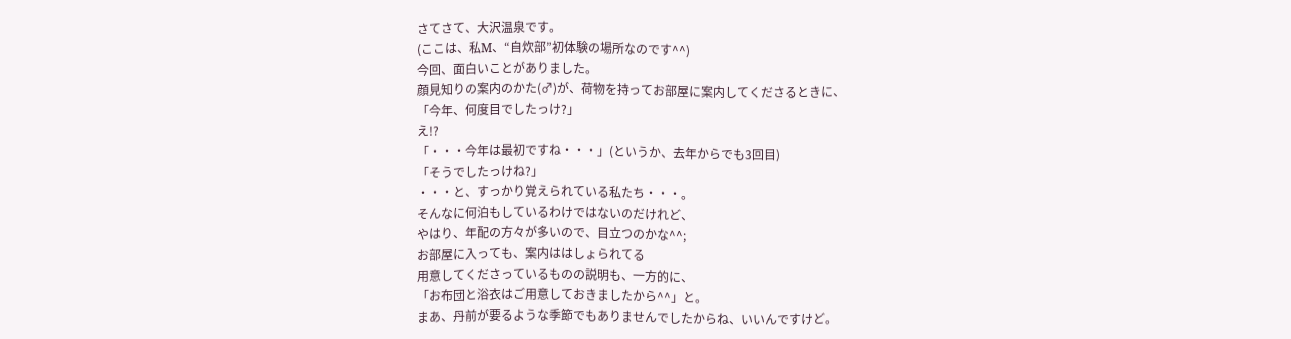さてさて、大沢温泉です。
(ここは、私M、“自炊部”初体験の場所なのです^^)
今回、面白いことがありました。
顔見知りの案内のかた(♂)が、荷物を持ってお部屋に案内してくださるときに、
「今年、何度目でしたっけ?」
え!?
「・・・今年は最初ですね・・・」(というか、去年からでも3回目)
「そうでしたっけね?」
・・・と、すっかり覚えられている私たち・・・。
そんなに何泊もしているわけではないのだけれど、
やはり、年配の方々が多いので、目立つのかな^^;
お部屋に入っても、案内ははしょられてる
用意してくださっているものの説明も、一方的に、
「お布団と浴衣はご用意しておきましたから^^」と。
まあ、丹前が要るような季節でもありませんでしたからね、いいんですけど。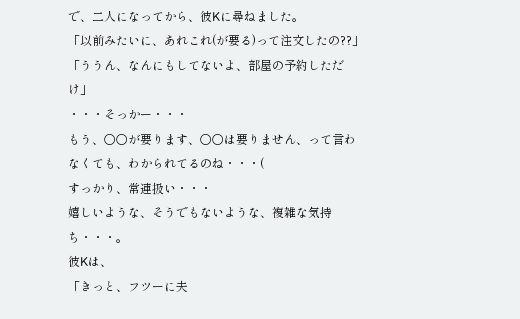で、二人になってから、彼Kに尋ねました。
「以前みたいに、あれこれ(が要る)って注文したの??」
「ううん、なんにもしてないよ、部屋の予約しただけ」
・・・そっかー・・・
もう、○○が要ります、○○は要りません、って言わなくても、わかられてるのね・・・(
すっかり、常連扱い・・・
嬉しいような、そうでもないような、複雑な気持ち・・・。
彼Kは、
「きっと、フツーに夫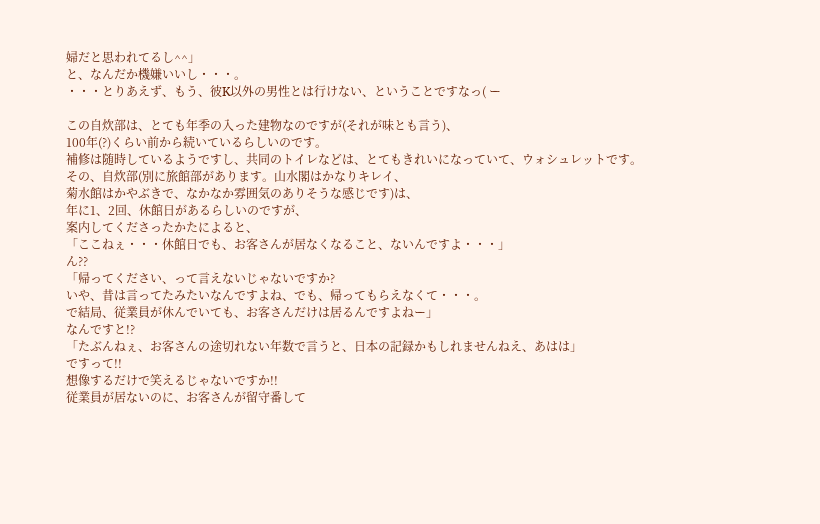婦だと思われてるし^^」
と、なんだか機嫌いいし・・・。
・・・とりあえず、もう、彼K以外の男性とは行けない、ということですなっ( ー

この自炊部は、とても年季の入った建物なのですが(それが味とも言う)、
100年(?)くらい前から続いているらしいのです。
補修は随時しているようですし、共同のトイレなどは、とてもきれいになっていて、ウォシュレットです。
その、自炊部(別に旅館部があります。山水閣はかなりキレイ、
菊水館はかやぶきで、なかなか雰囲気のありそうな感じです)は、
年に1、2回、休館日があるらしいのですが、
案内してくださったかたによると、
「ここねぇ・・・休館日でも、お客さんが居なくなること、ないんですよ・・・」
ん??
「帰ってください、って言えないじゃないですか?
いや、昔は言ってたみたいなんですよね、でも、帰ってもらえなくて・・・。
で結局、従業員が休んでいても、お客さんだけは居るんですよねー」
なんですと!?
「たぶんねぇ、お客さんの途切れない年数で言うと、日本の記録かもしれませんねえ、あはは」
ですって!!
想像するだけで笑えるじゃないですか!!
従業員が居ないのに、お客さんが留守番して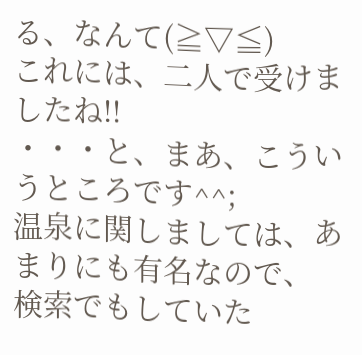る、なんて(≧▽≦)
これには、二人で受けましたね!!
・・・と、まあ、こういうところです^^;
温泉に関しましては、あまりにも有名なので、
検索でもしていた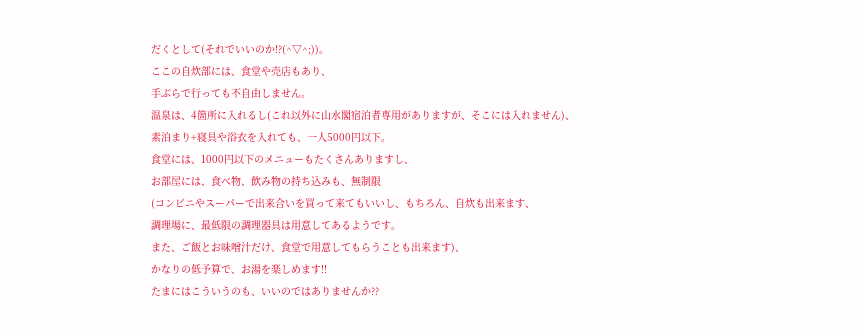だくとして(それでいいのか!?(^▽^;))。
ここの自炊部には、食堂や売店もあり、
手ぶらで行っても不自由しません。
温泉は、4箇所に入れるし(これ以外に山水閣宿泊者専用がありますが、そこには入れません)、
素泊まり+寝具や浴衣を入れても、一人5000円以下。
食堂には、1000円以下のメニューもたくさんありますし、
お部屋には、食べ物、飲み物の持ち込みも、無制限
(コンビニやスーパーで出来合いを買って来てもいいし、もちろん、自炊も出来ます、
調理場に、最低限の調理器具は用意してあるようです。
また、ご飯とお味噌汁だけ、食堂で用意してもらうことも出来ます)、
かなりの低予算で、お湯を楽しめます!!
たまにはこういうのも、いいのではありませんか??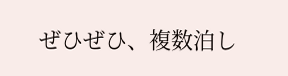ぜひぜひ、複数泊し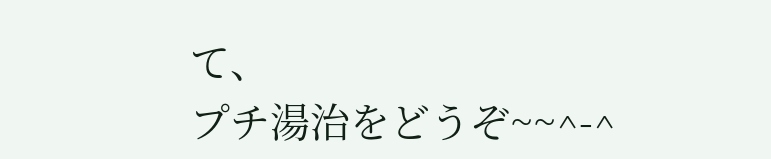て、
プチ湯治をどうぞ~~^-^